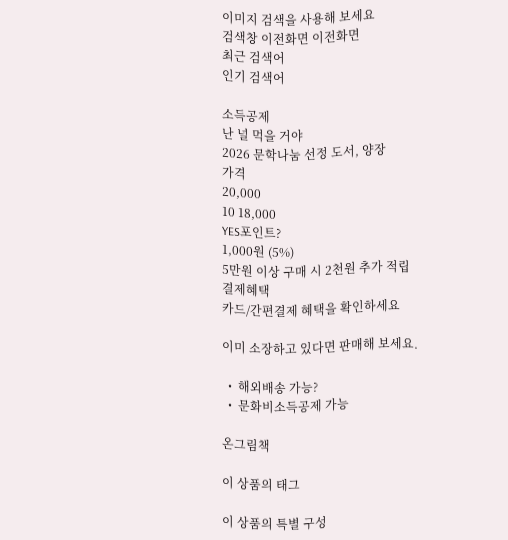이미지 검색을 사용해 보세요
검색창 이전화면 이전화면
최근 검색어
인기 검색어

소득공제
난 널 먹을 거야
2026 문학나눔 선정 도서, 양장
가격
20,000
10 18,000
YES포인트?
1,000원 (5%)
5만원 이상 구매 시 2천원 추가 적립
결제혜택
카드/간편결제 혜택을 확인하세요

이미 소장하고 있다면 판매해 보세요.

  •  해외배송 가능?
  •  문화비소득공제 가능

온그림책

이 상품의 태그

이 상품의 특별 구성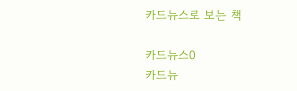카드뉴스로 보는 책

카드뉴스0
카드뉴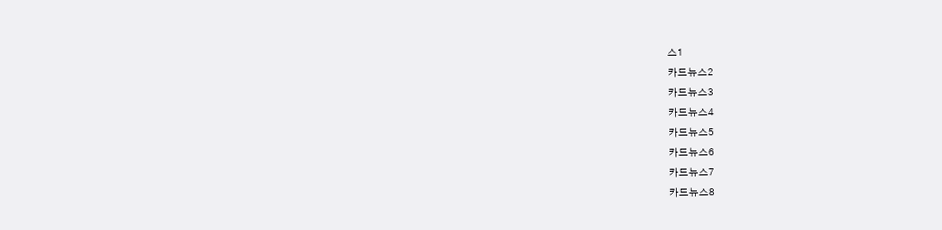스1
카드뉴스2
카드뉴스3
카드뉴스4
카드뉴스5
카드뉴스6
카드뉴스7
카드뉴스8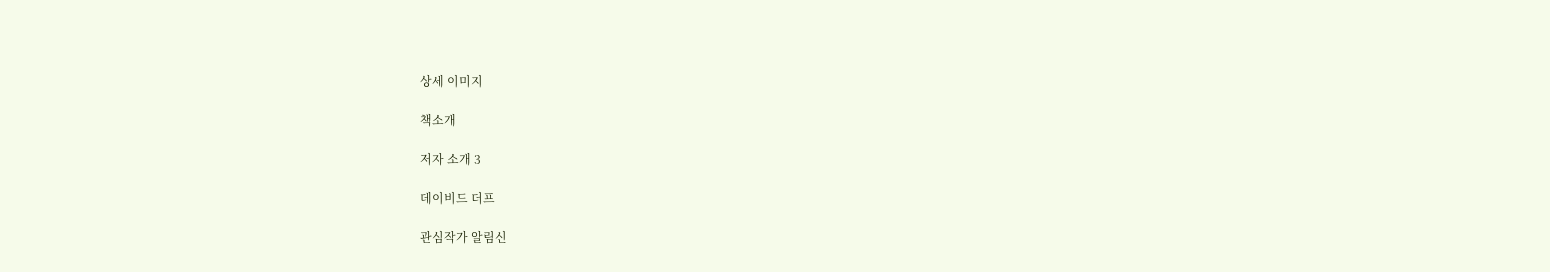상세 이미지

책소개

저자 소개 3

데이비드 더프

관심작가 알림신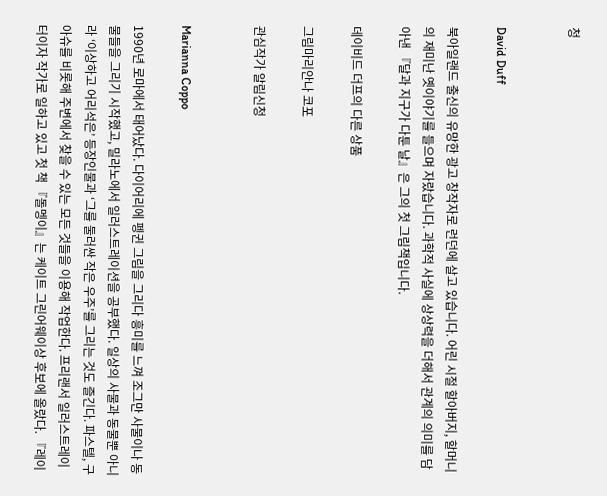청


David Duff

북아일랜드 출신의 유망한 광고 창작자로 런던에 살고 있습니다. 어린 시절 할아버지, 할머니의 재미난 옛이야기를 들으며 자랐습니다. 과학적 사실에 상상력을 더해서 관계의 의미를 담아낸 『달과 지구가 다툰 날』은 그의 첫 그림책입니다.

데이비드 더프의 다른 상품

그림마리안나 코포

관심작가 알림신청


Marianna Coppo

1990년 로마에서 태어났다. 다이어리에 펭귄 그림을 그리다 흥미를 느껴 조그만 사물이나 동물들을 그리기 시작했고, 밀라노에서 일러스트레이션을 공부했다. 일상의 사물과 동물뿐 아니라 ‘이상하고 어리석은’ 등장인물과 ‘그를 둘러싼 작은 우주’를 그리는 것도 즐긴다. 파스텔, 구아슈를 비롯해 주변에서 찾을 수 있는 모든 것들을 이용해 작업한다. 프리랜서 일러스트레이터이자 작가로 일하고 있고 첫 책 『돌멩이』는 케이트 그린어웨이상 후보에 올랐다. 『레이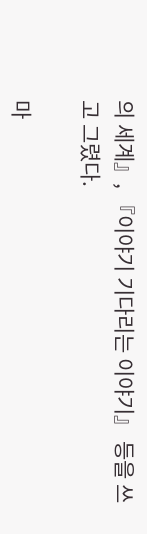의 세계』, 『이야기 기다리는 이야기』 등을 쓰고 그렸다.

마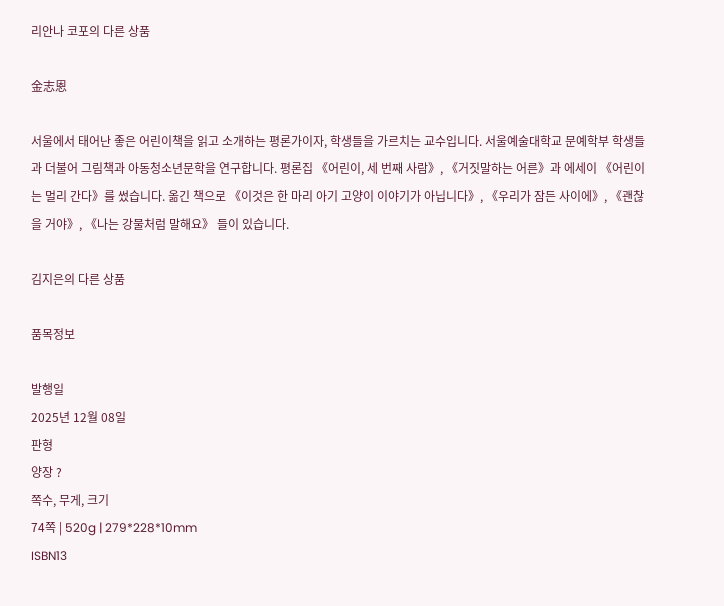리안나 코포의 다른 상품

金志恩

서울에서 태어난 좋은 어린이책을 읽고 소개하는 평론가이자, 학생들을 가르치는 교수입니다. 서울예술대학교 문예학부 학생들과 더불어 그림책과 아동청소년문학을 연구합니다. 평론집 《어린이, 세 번째 사람》, 《거짓말하는 어른》과 에세이 《어린이는 멀리 간다》를 썼습니다. 옮긴 책으로 《이것은 한 마리 아기 고양이 이야기가 아닙니다》, 《우리가 잠든 사이에》, 《괜찮을 거야》, 《나는 강물처럼 말해요》 들이 있습니다.

김지은의 다른 상품

품목정보

발행일
2025년 12월 08일
판형
양장 ?
쪽수, 무게, 크기
74쪽 | 520g | 279*228*10mm
ISBN13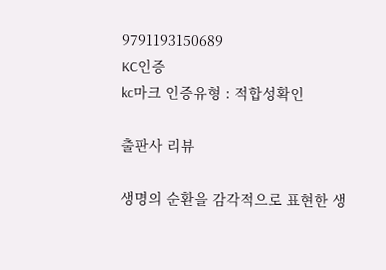9791193150689
KC인증
kc마크 인증유형 : 적합성확인

출판사 리뷰

생명의 순환을 감각적으로 표현한 생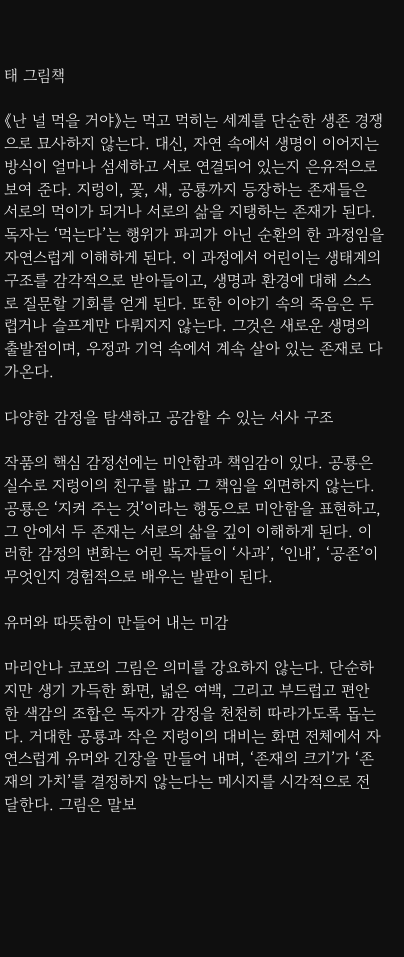태 그림책

《난 널 먹을 거야》는 먹고 먹히는 세계를 단순한 생존 경쟁으로 묘사하지 않는다. 대신, 자연 속에서 생명이 이어지는 방식이 얼마나 섬세하고 서로 연결되어 있는지 은유적으로 보여 준다. 지렁이, 꽃, 새, 공룡까지 등장하는 존재들은 서로의 먹이가 되거나 서로의 삶을 지탱하는 존재가 된다. 독자는 ‘먹는다’는 행위가 파괴가 아닌 순환의 한 과정임을 자연스럽게 이해하게 된다. 이 과정에서 어린이는 생태계의 구조를 감각적으로 받아들이고, 생명과 환경에 대해 스스로 질문할 기회를 얻게 된다. 또한 이야기 속의 죽음은 두렵거나 슬프게만 다뤄지지 않는다. 그것은 새로운 생명의 출발점이며, 우정과 기억 속에서 계속 살아 있는 존재로 다가온다.

다양한 감정을 탐색하고 공감할 수 있는 서사 구조

작품의 핵심 감정선에는 미안함과 책임감이 있다. 공룡은 실수로 지렁이의 친구를 밟고 그 책임을 외면하지 않는다. 공룡은 ‘지켜 주는 것’이라는 행동으로 미안함을 표현하고, 그 안에서 두 존재는 서로의 삶을 깊이 이해하게 된다. 이러한 감정의 변화는 어린 독자들이 ‘사과’, ‘인내’, ‘공존’이 무엇인지 경험적으로 배우는 발판이 된다.

유머와 따뜻함이 만들어 내는 미감

마리안나 코포의 그림은 의미를 강요하지 않는다. 단순하지만 생기 가득한 화면, 넓은 여백, 그리고 부드럽고 편안한 색감의 조합은 독자가 감정을 천천히 따라가도록 돕는다. 거대한 공룡과 작은 지렁이의 대비는 화면 전체에서 자연스럽게 유머와 긴장을 만들어 내며, ‘존재의 크기’가 ‘존재의 가치’를 결정하지 않는다는 메시지를 시각적으로 전달한다. 그림은 말보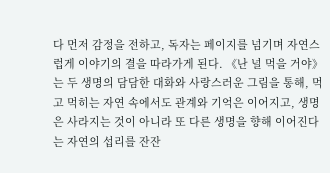다 먼저 감정을 전하고, 독자는 페이지를 넘기며 자연스럽게 이야기의 결을 따라가게 된다. 《난 널 먹을 거야》는 두 생명의 담담한 대화와 사랑스러운 그림을 통해, 먹고 먹히는 자연 속에서도 관계와 기억은 이어지고, 생명은 사라지는 것이 아니라 또 다른 생명을 향해 이어진다는 자연의 섭리를 잔잔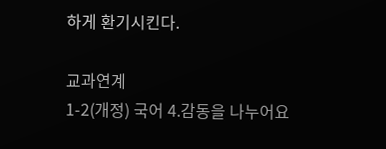하게 환기시킨다.

교과연계
1-2(개정) 국어 4.감동을 나누어요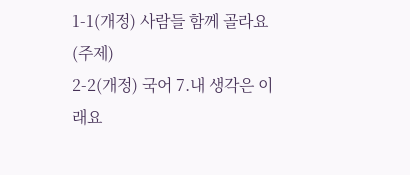1-1(개정) 사람들 함께 골라요(주제)
2-2(개정) 국어 7.내 생각은 이래요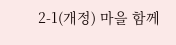2-1(개정) 마을 함께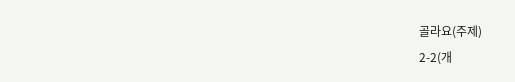골라요(주제)
2-2(개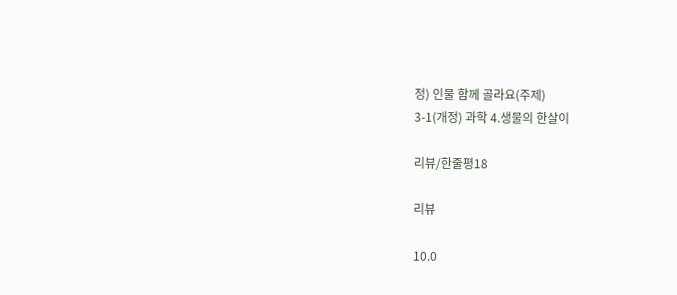정) 인물 함께 골라요(주제)
3-1(개정) 과학 4.생물의 한살이

리뷰/한줄평18

리뷰

10.0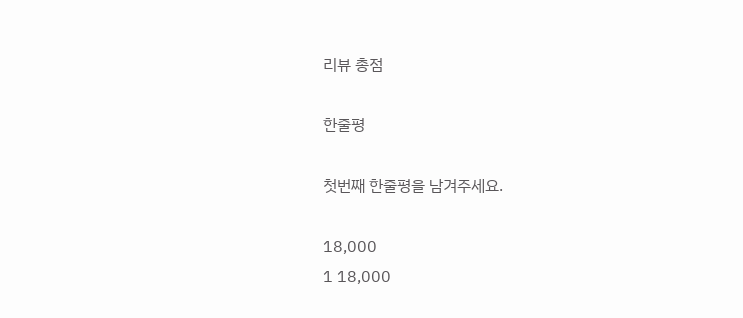리뷰 총점

한줄평

첫번째 한줄평을 남겨주세요.

18,000
1 18,000